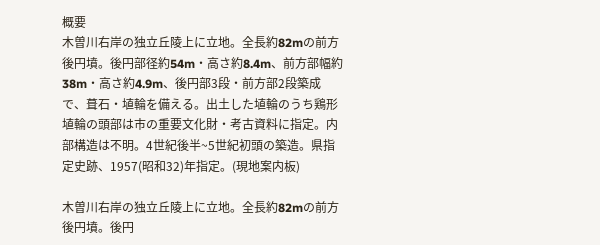概要
木曽川右岸の独立丘陵上に立地。全長約82mの前方後円墳。後円部径約54m・高さ約8.4m、前方部幅約38m・高さ約4.9m、後円部3段・前方部2段築成で、葺石・埴輪を備える。出土した埴輪のうち鶏形埴輪の頭部は市の重要文化財・考古資料に指定。内部構造は不明。4世紀後半~5世紀初頭の築造。県指定史跡、1957(昭和32)年指定。(現地案内板)

木曽川右岸の独立丘陵上に立地。全長約82mの前方後円墳。後円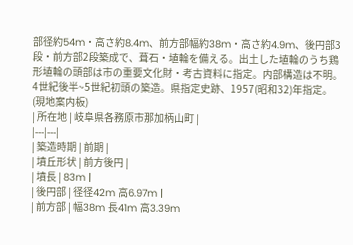部径約54m・高さ約8.4m、前方部幅約38m・高さ約4.9m、後円部3段・前方部2段築成で、葺石・埴輪を備える。出土した埴輪のうち鶏形埴輪の頭部は市の重要文化財・考古資料に指定。内部構造は不明。4世紀後半~5世紀初頭の築造。県指定史跡、1957(昭和32)年指定。(現地案内板)
| 所在地 | 岐阜県各務原市那加柄山町 |
|---|---|
| 築造時期 | 前期 |
| 墳丘形状 | 前方後円 |
| 墳長 | 83m |
| 後円部 | 径径42m 高6.97m |
| 前方部 | 幅38m 長41m 高3.39m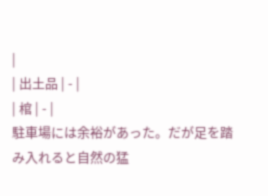|
| 出土品 | - |
| 棺 | - |
駐車場には余裕があった。だが足を踏み入れると自然の猛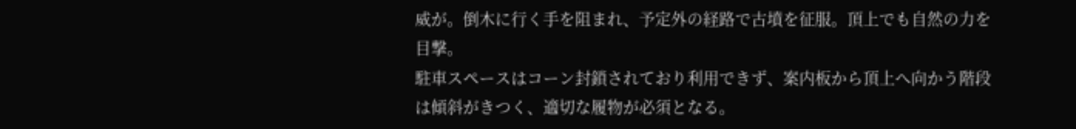威が。倒木に行く手を阻まれ、予定外の経路で古墳を征服。頂上でも自然の力を目撃。
駐車スペースはコーン封鎖されており利用できず、案内板から頂上へ向かう階段は傾斜がきつく、適切な履物が必須となる。